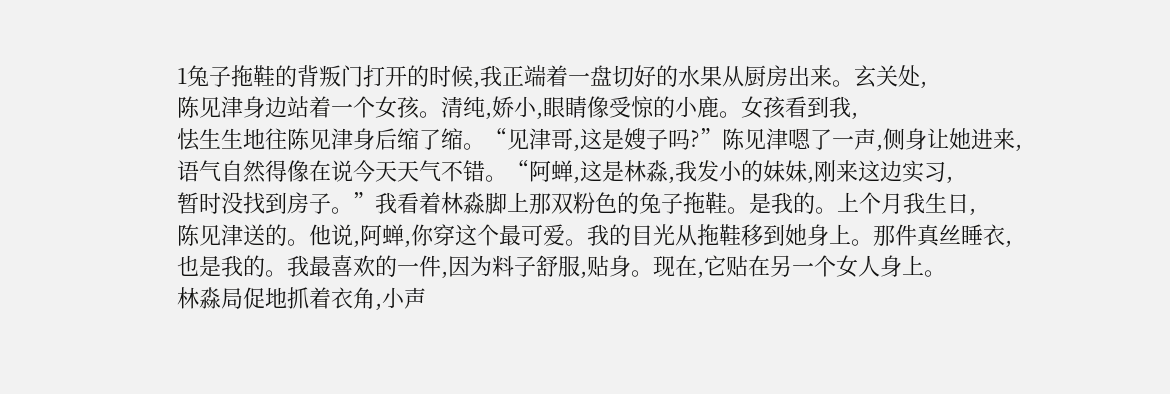1兔子拖鞋的背叛门打开的时候,我正端着一盘切好的水果从厨房出来。玄关处,
陈见津身边站着一个女孩。清纯,娇小,眼睛像受惊的小鹿。女孩看到我,
怯生生地往陈见津身后缩了缩。“见津哥,这是嫂子吗?”陈见津嗯了一声,侧身让她进来,
语气自然得像在说今天天气不错。“阿蝉,这是林淼,我发小的妹妹,刚来这边实习,
暂时没找到房子。”我看着林淼脚上那双粉色的兔子拖鞋。是我的。上个月我生日,
陈见津送的。他说,阿蝉,你穿这个最可爱。我的目光从拖鞋移到她身上。那件真丝睡衣,
也是我的。我最喜欢的一件,因为料子舒服,贴身。现在,它贴在另一个女人身上。
林淼局促地抓着衣角,小声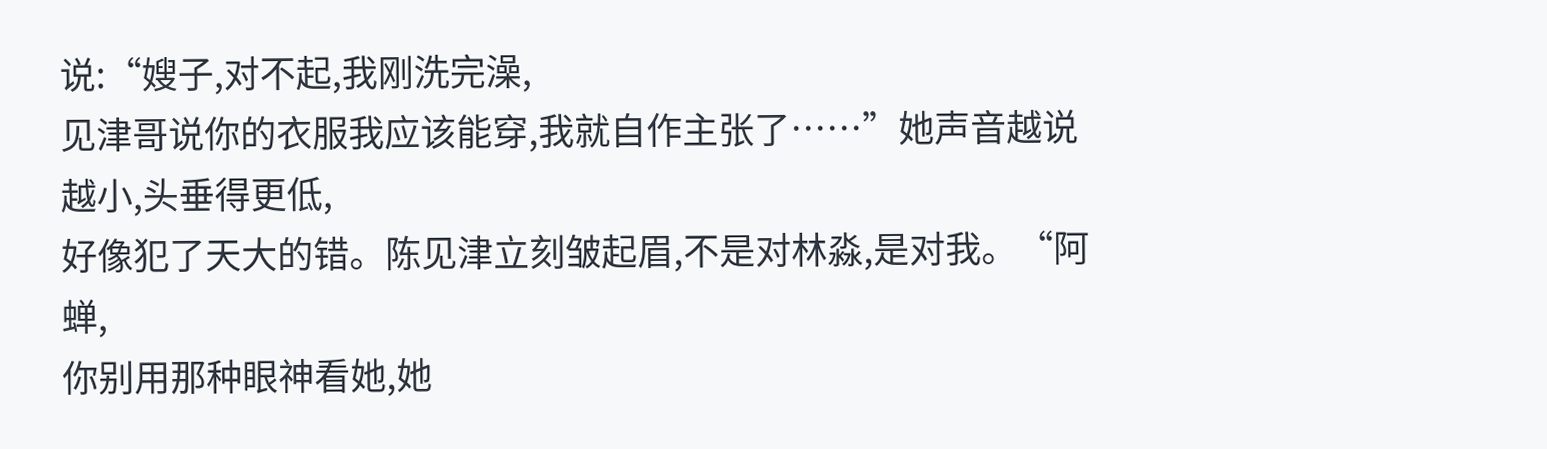说:“嫂子,对不起,我刚洗完澡,
见津哥说你的衣服我应该能穿,我就自作主张了……”她声音越说越小,头垂得更低,
好像犯了天大的错。陈见津立刻皱起眉,不是对林淼,是对我。“阿蝉,
你别用那种眼神看她,她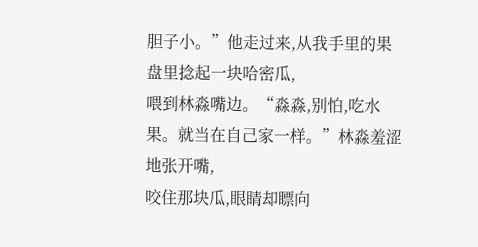胆子小。”他走过来,从我手里的果盘里捻起一块哈密瓜,
喂到林淼嘴边。“淼淼,别怕,吃水果。就当在自己家一样。”林淼羞涩地张开嘴,
咬住那块瓜,眼睛却瞟向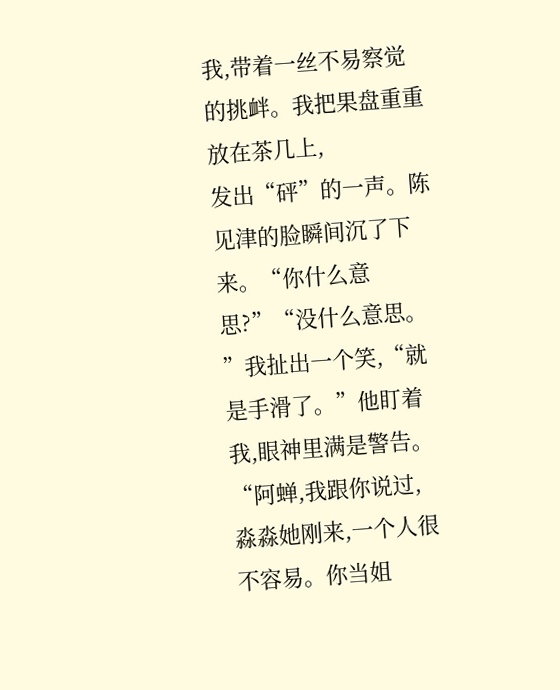我,带着一丝不易察觉的挑衅。我把果盘重重放在茶几上,
发出“砰”的一声。陈见津的脸瞬间沉了下来。“你什么意思?”“没什么意思。
”我扯出一个笑,“就是手滑了。”他盯着我,眼神里满是警告。“阿蝉,我跟你说过,
淼淼她刚来,一个人很不容易。你当姐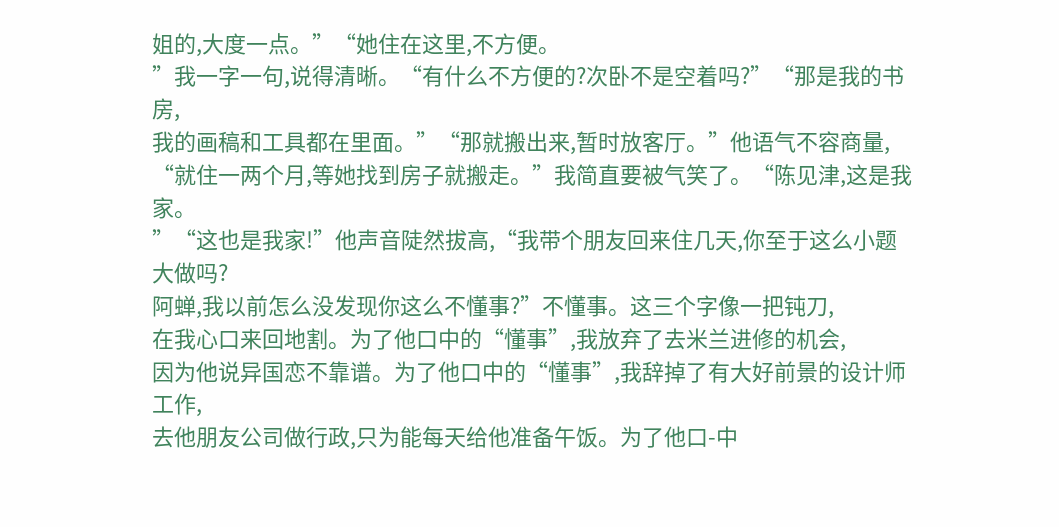姐的,大度一点。”“她住在这里,不方便。
”我一字一句,说得清晰。“有什么不方便的?次卧不是空着吗?”“那是我的书房,
我的画稿和工具都在里面。”“那就搬出来,暂时放客厅。”他语气不容商量,
“就住一两个月,等她找到房子就搬走。”我简直要被气笑了。“陈见津,这是我家。
”“这也是我家!”他声音陡然拔高,“我带个朋友回来住几天,你至于这么小题大做吗?
阿蝉,我以前怎么没发现你这么不懂事?”不懂事。这三个字像一把钝刀,
在我心口来回地割。为了他口中的“懂事”,我放弃了去米兰进修的机会,
因为他说异国恋不靠谱。为了他口中的“懂事”,我辞掉了有大好前景的设计师工作,
去他朋友公司做行政,只为能每天给他准备午饭。为了他口-中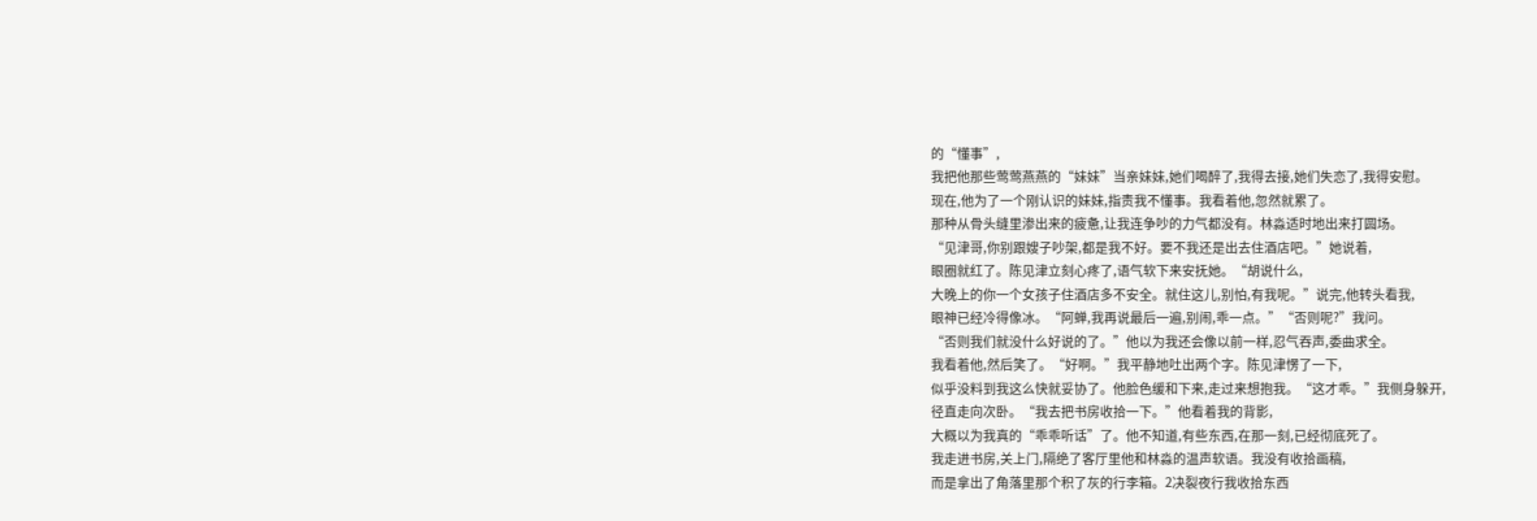的“懂事”,
我把他那些莺莺燕燕的“妹妹”当亲妹妹,她们喝醉了,我得去接,她们失恋了,我得安慰。
现在,他为了一个刚认识的妹妹,指责我不懂事。我看着他,忽然就累了。
那种从骨头缝里渗出来的疲惫,让我连争吵的力气都没有。林淼适时地出来打圆场。
“见津哥,你别跟嫂子吵架,都是我不好。要不我还是出去住酒店吧。”她说着,
眼圈就红了。陈见津立刻心疼了,语气软下来安抚她。“胡说什么,
大晚上的你一个女孩子住酒店多不安全。就住这儿,别怕,有我呢。”说完,他转头看我,
眼神已经冷得像冰。“阿蝉,我再说最后一遍,别闹,乖一点。”“否则呢?”我问。
“否则我们就没什么好说的了。”他以为我还会像以前一样,忍气吞声,委曲求全。
我看着他,然后笑了。“好啊。”我平静地吐出两个字。陈见津愣了一下,
似乎没料到我这么快就妥协了。他脸色缓和下来,走过来想抱我。“这才乖。”我侧身躲开,
径直走向次卧。“我去把书房收拾一下。”他看着我的背影,
大概以为我真的“乖乖听话”了。他不知道,有些东西,在那一刻,已经彻底死了。
我走进书房,关上门,隔绝了客厅里他和林淼的温声软语。我没有收拾画稿,
而是拿出了角落里那个积了灰的行李箱。2决裂夜行我收拾东西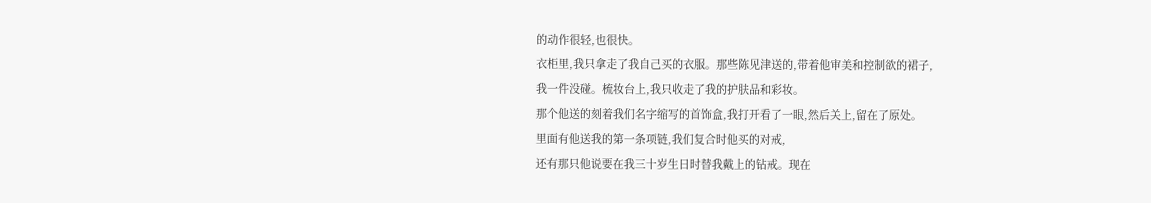的动作很轻,也很快。
衣柜里,我只拿走了我自己买的衣服。那些陈见津送的,带着他审美和控制欲的裙子,
我一件没碰。梳妆台上,我只收走了我的护肤品和彩妆。
那个他送的刻着我们名字缩写的首饰盒,我打开看了一眼,然后关上,留在了原处。
里面有他送我的第一条项链,我们复合时他买的对戒,
还有那只他说要在我三十岁生日时替我戴上的钻戒。现在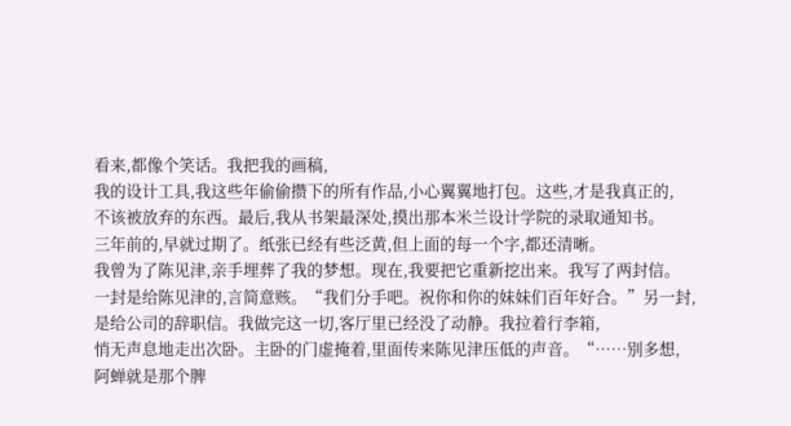看来,都像个笑话。我把我的画稿,
我的设计工具,我这些年偷偷攒下的所有作品,小心翼翼地打包。这些,才是我真正的,
不该被放弃的东西。最后,我从书架最深处,摸出那本米兰设计学院的录取通知书。
三年前的,早就过期了。纸张已经有些泛黄,但上面的每一个字,都还清晰。
我曾为了陈见津,亲手埋葬了我的梦想。现在,我要把它重新挖出来。我写了两封信。
一封是给陈见津的,言简意赅。“我们分手吧。祝你和你的妹妹们百年好合。”另一封,
是给公司的辞职信。我做完这一切,客厅里已经没了动静。我拉着行李箱,
悄无声息地走出次卧。主卧的门虚掩着,里面传来陈见津压低的声音。“……别多想,
阿蝉就是那个脾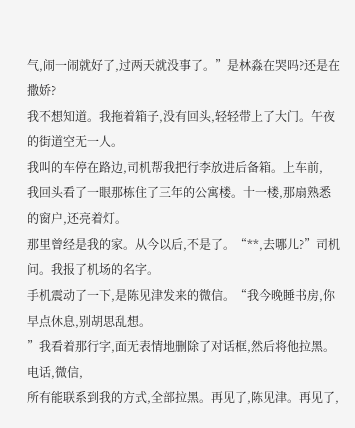气,闹一闹就好了,过两天就没事了。”是林淼在哭吗?还是在撒娇?
我不想知道。我拖着箱子,没有回头,轻轻带上了大门。午夜的街道空无一人。
我叫的车停在路边,司机帮我把行李放进后备箱。上车前,
我回头看了一眼那栋住了三年的公寓楼。十一楼,那扇熟悉的窗户,还亮着灯。
那里曾经是我的家。从今以后,不是了。“**,去哪儿?”司机问。我报了机场的名字。
手机震动了一下,是陈见津发来的微信。“我今晚睡书房,你早点休息,别胡思乱想。
”我看着那行字,面无表情地删除了对话框,然后将他拉黑。电话,微信,
所有能联系到我的方式,全部拉黑。再见了,陈见津。再见了,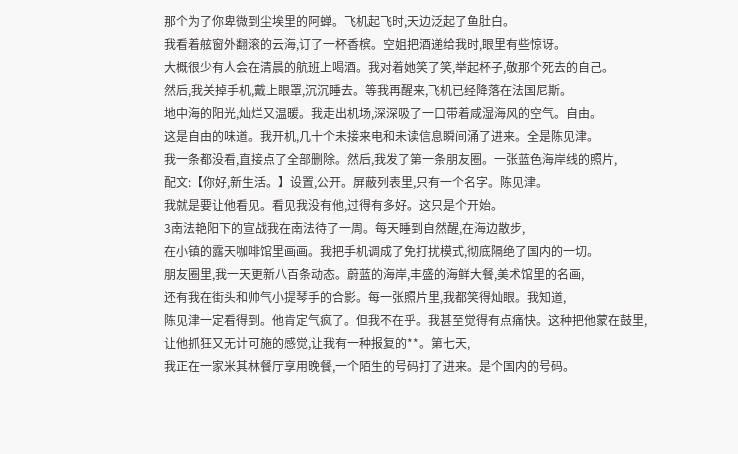那个为了你卑微到尘埃里的阿蝉。飞机起飞时,天边泛起了鱼肚白。
我看着舷窗外翻滚的云海,订了一杯香槟。空姐把酒递给我时,眼里有些惊讶。
大概很少有人会在清晨的航班上喝酒。我对着她笑了笑,举起杯子,敬那个死去的自己。
然后,我关掉手机,戴上眼罩,沉沉睡去。等我再醒来,飞机已经降落在法国尼斯。
地中海的阳光,灿烂又温暖。我走出机场,深深吸了一口带着咸湿海风的空气。自由。
这是自由的味道。我开机,几十个未接来电和未读信息瞬间涌了进来。全是陈见津。
我一条都没看,直接点了全部删除。然后,我发了第一条朋友圈。一张蓝色海岸线的照片,
配文:【你好,新生活。】设置,公开。屏蔽列表里,只有一个名字。陈见津。
我就是要让他看见。看见我没有他,过得有多好。这只是个开始。
3南法艳阳下的宣战我在南法待了一周。每天睡到自然醒,在海边散步,
在小镇的露天咖啡馆里画画。我把手机调成了免打扰模式,彻底隔绝了国内的一切。
朋友圈里,我一天更新八百条动态。蔚蓝的海岸,丰盛的海鲜大餐,美术馆里的名画,
还有我在街头和帅气小提琴手的合影。每一张照片里,我都笑得灿眼。我知道,
陈见津一定看得到。他肯定气疯了。但我不在乎。我甚至觉得有点痛快。这种把他蒙在鼓里,
让他抓狂又无计可施的感觉,让我有一种报复的**。第七天,
我正在一家米其林餐厅享用晚餐,一个陌生的号码打了进来。是个国内的号码。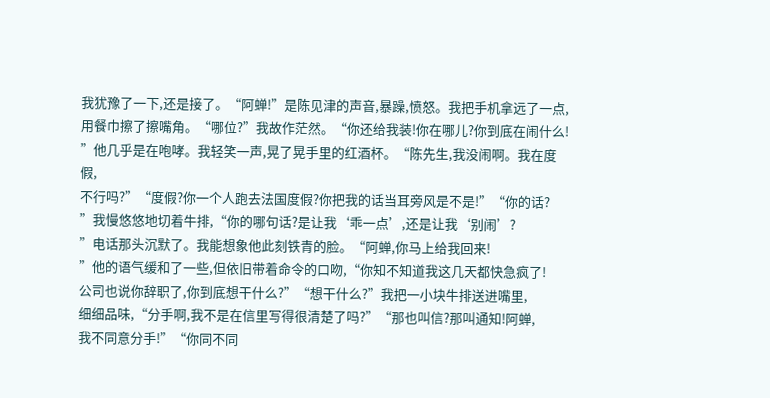我犹豫了一下,还是接了。“阿蝉!”是陈见津的声音,暴躁,愤怒。我把手机拿远了一点,
用餐巾擦了擦嘴角。“哪位?”我故作茫然。“你还给我装!你在哪儿?你到底在闹什么!
”他几乎是在咆哮。我轻笑一声,晃了晃手里的红酒杯。“陈先生,我没闹啊。我在度假,
不行吗?”“度假?你一个人跑去法国度假?你把我的话当耳旁风是不是!”“你的话?
”我慢悠悠地切着牛排,“你的哪句话?是让我‘乖一点’,还是让我‘别闹’?
”电话那头沉默了。我能想象他此刻铁青的脸。“阿蝉,你马上给我回来!
”他的语气缓和了一些,但依旧带着命令的口吻,“你知不知道我这几天都快急疯了!
公司也说你辞职了,你到底想干什么?”“想干什么?”我把一小块牛排送进嘴里,
细细品味,“分手啊,我不是在信里写得很清楚了吗?”“那也叫信?那叫通知!阿蝉,
我不同意分手!”“你同不同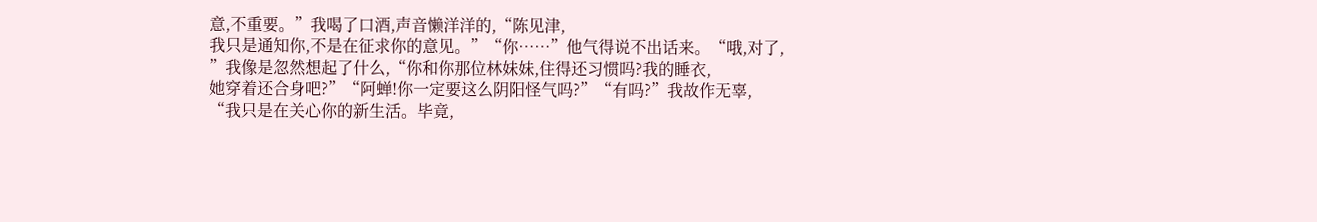意,不重要。”我喝了口酒,声音懒洋洋的,“陈见津,
我只是通知你,不是在征求你的意见。”“你……”他气得说不出话来。“哦,对了,
”我像是忽然想起了什么,“你和你那位林妹妹,住得还习惯吗?我的睡衣,
她穿着还合身吧?”“阿蝉!你一定要这么阴阳怪气吗?”“有吗?”我故作无辜,
“我只是在关心你的新生活。毕竟,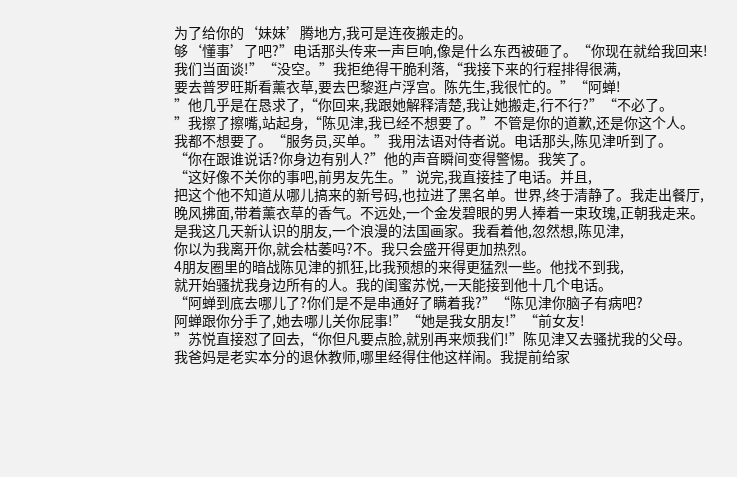为了给你的‘妹妹’腾地方,我可是连夜搬走的。
够‘懂事’了吧?”电话那头传来一声巨响,像是什么东西被砸了。“你现在就给我回来!
我们当面谈!”“没空。”我拒绝得干脆利落,“我接下来的行程排得很满,
要去普罗旺斯看薰衣草,要去巴黎逛卢浮宫。陈先生,我很忙的。”“阿蝉!
”他几乎是在恳求了,“你回来,我跟她解释清楚,我让她搬走,行不行?”“不必了。
”我擦了擦嘴,站起身,“陈见津,我已经不想要了。”不管是你的道歉,还是你这个人。
我都不想要了。“服务员,买单。”我用法语对侍者说。电话那头,陈见津听到了。
“你在跟谁说话?你身边有别人?”他的声音瞬间变得警惕。我笑了。
“这好像不关你的事吧,前男友先生。”说完,我直接挂了电话。并且,
把这个他不知道从哪儿搞来的新号码,也拉进了黑名单。世界,终于清静了。我走出餐厅,
晚风拂面,带着薰衣草的香气。不远处,一个金发碧眼的男人捧着一束玫瑰,正朝我走来。
是我这几天新认识的朋友,一个浪漫的法国画家。我看着他,忽然想,陈见津,
你以为我离开你,就会枯萎吗?不。我只会盛开得更加热烈。
4朋友圈里的暗战陈见津的抓狂,比我预想的来得更猛烈一些。他找不到我,
就开始骚扰我身边所有的人。我的闺蜜苏悦,一天能接到他十几个电话。
“阿蝉到底去哪儿了?你们是不是串通好了瞒着我?”“陈见津你脑子有病吧?
阿蝉跟你分手了,她去哪儿关你屁事!”“她是我女朋友!”“前女友!
”苏悦直接怼了回去,“你但凡要点脸,就别再来烦我们!”陈见津又去骚扰我的父母。
我爸妈是老实本分的退休教师,哪里经得住他这样闹。我提前给家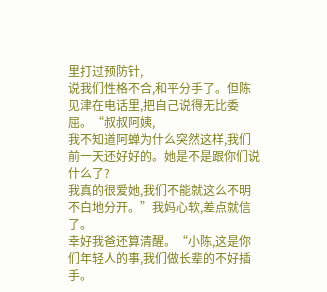里打过预防针,
说我们性格不合,和平分手了。但陈见津在电话里,把自己说得无比委屈。“叔叔阿姨,
我不知道阿蝉为什么突然这样,我们前一天还好好的。她是不是跟你们说什么了?
我真的很爱她,我们不能就这么不明不白地分开。”我妈心软,差点就信了。
幸好我爸还算清醒。“小陈,这是你们年轻人的事,我们做长辈的不好插手。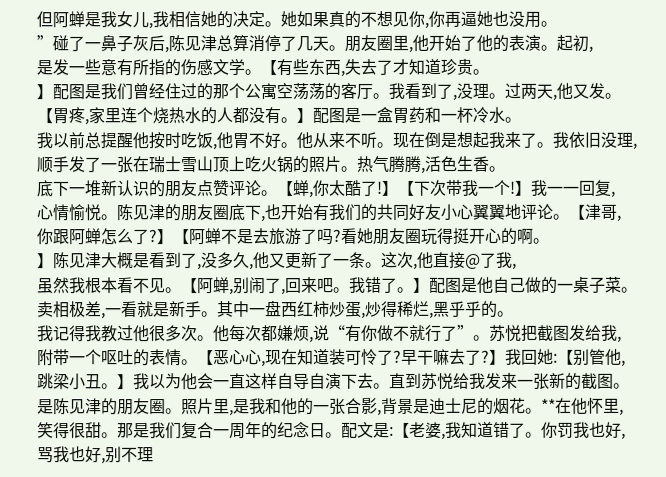但阿蝉是我女儿,我相信她的决定。她如果真的不想见你,你再逼她也没用。
”碰了一鼻子灰后,陈见津总算消停了几天。朋友圈里,他开始了他的表演。起初,
是发一些意有所指的伤感文学。【有些东西,失去了才知道珍贵。
】配图是我们曾经住过的那个公寓空荡荡的客厅。我看到了,没理。过两天,他又发。
【胃疼,家里连个烧热水的人都没有。】配图是一盒胃药和一杯冷水。
我以前总提醒他按时吃饭,他胃不好。他从来不听。现在倒是想起我来了。我依旧没理,
顺手发了一张在瑞士雪山顶上吃火锅的照片。热气腾腾,活色生香。
底下一堆新认识的朋友点赞评论。【蝉,你太酷了!】【下次带我一个!】我一一回复,
心情愉悦。陈见津的朋友圈底下,也开始有我们的共同好友小心翼翼地评论。【津哥,
你跟阿蝉怎么了?】【阿蝉不是去旅游了吗?看她朋友圈玩得挺开心的啊。
】陈见津大概是看到了,没多久,他又更新了一条。这次,他直接@了我,
虽然我根本看不见。【阿蝉,别闹了,回来吧。我错了。】配图是他自己做的一桌子菜。
卖相极差,一看就是新手。其中一盘西红柿炒蛋,炒得稀烂,黑乎乎的。
我记得我教过他很多次。他每次都嫌烦,说“有你做不就行了”。苏悦把截图发给我,
附带一个呕吐的表情。【恶心心,现在知道装可怜了?早干嘛去了?】我回她:【别管他,
跳梁小丑。】我以为他会一直这样自导自演下去。直到苏悦给我发来一张新的截图。
是陈见津的朋友圈。照片里,是我和他的一张合影,背景是迪士尼的烟花。**在他怀里,
笑得很甜。那是我们复合一周年的纪念日。配文是:【老婆,我知道错了。你罚我也好,
骂我也好,别不理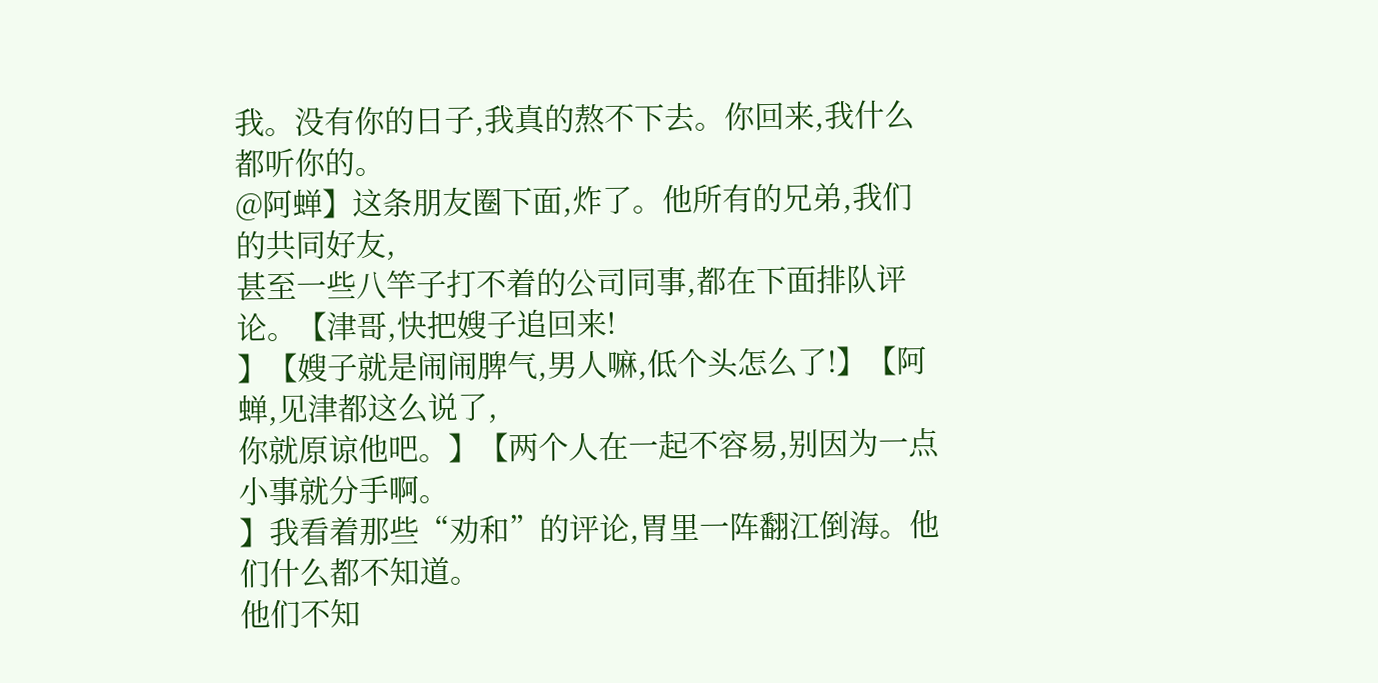我。没有你的日子,我真的熬不下去。你回来,我什么都听你的。
@阿蝉】这条朋友圈下面,炸了。他所有的兄弟,我们的共同好友,
甚至一些八竿子打不着的公司同事,都在下面排队评论。【津哥,快把嫂子追回来!
】【嫂子就是闹闹脾气,男人嘛,低个头怎么了!】【阿蝉,见津都这么说了,
你就原谅他吧。】【两个人在一起不容易,别因为一点小事就分手啊。
】我看着那些“劝和”的评论,胃里一阵翻江倒海。他们什么都不知道。
他们不知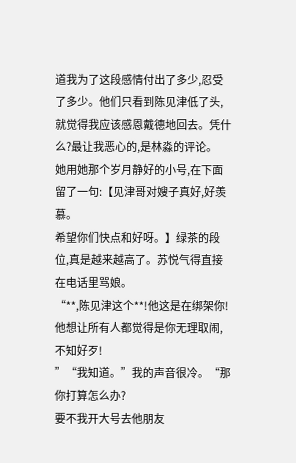道我为了这段感情付出了多少,忍受了多少。他们只看到陈见津低了头,
就觉得我应该感恩戴德地回去。凭什么?最让我恶心的,是林淼的评论。
她用她那个岁月静好的小号,在下面留了一句:【见津哥对嫂子真好,好羡慕。
希望你们快点和好呀。】绿茶的段位,真是越来越高了。苏悦气得直接在电话里骂娘。
“**,陈见津这个**!他这是在绑架你!他想让所有人都觉得是你无理取闹,不知好歹!
”“我知道。”我的声音很冷。“那你打算怎么办?
要不我开大号去他朋友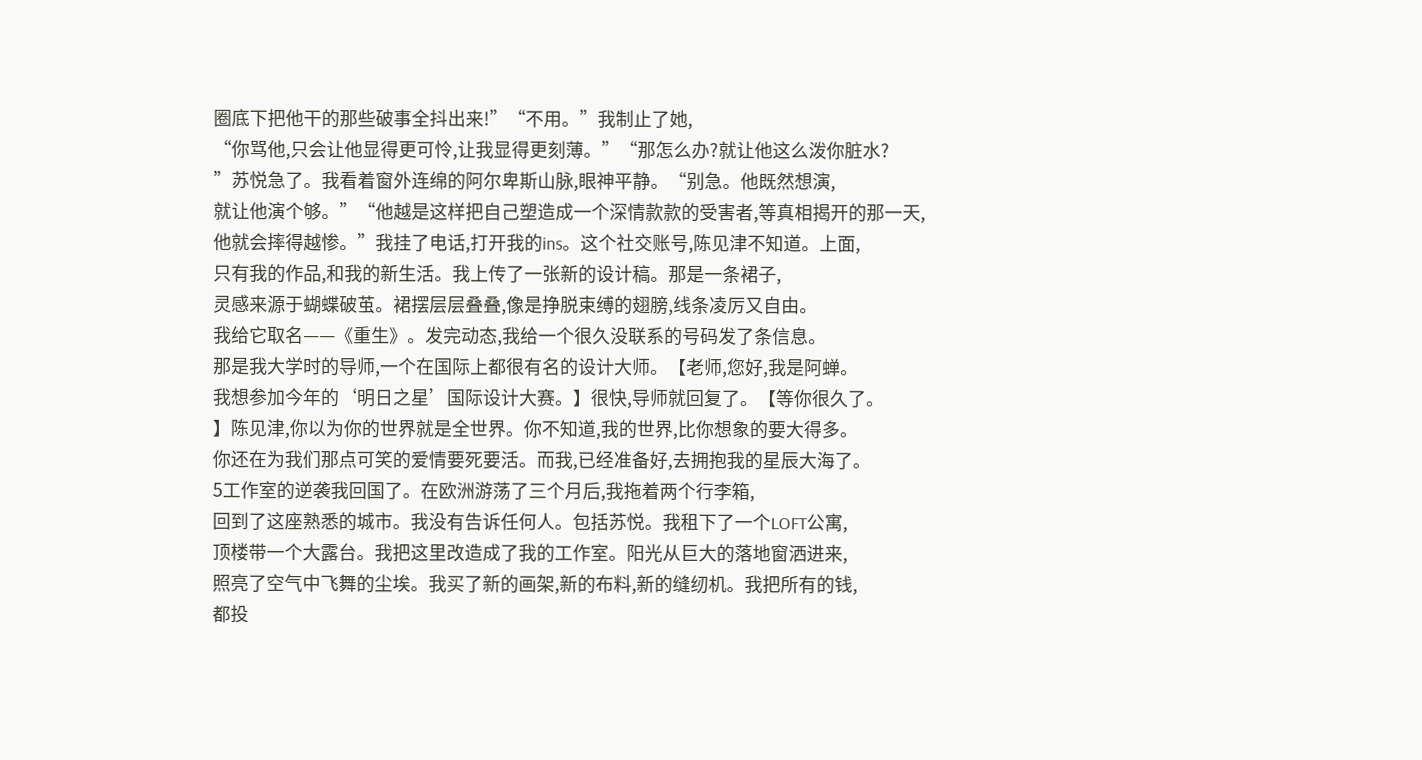圈底下把他干的那些破事全抖出来!”“不用。”我制止了她,
“你骂他,只会让他显得更可怜,让我显得更刻薄。”“那怎么办?就让他这么泼你脏水?
”苏悦急了。我看着窗外连绵的阿尔卑斯山脉,眼神平静。“别急。他既然想演,
就让他演个够。”“他越是这样把自己塑造成一个深情款款的受害者,等真相揭开的那一天,
他就会摔得越惨。”我挂了电话,打开我的ins。这个社交账号,陈见津不知道。上面,
只有我的作品,和我的新生活。我上传了一张新的设计稿。那是一条裙子,
灵感来源于蝴蝶破茧。裙摆层层叠叠,像是挣脱束缚的翅膀,线条凌厉又自由。
我给它取名——《重生》。发完动态,我给一个很久没联系的号码发了条信息。
那是我大学时的导师,一个在国际上都很有名的设计大师。【老师,您好,我是阿蝉。
我想参加今年的‘明日之星’国际设计大赛。】很快,导师就回复了。【等你很久了。
】陈见津,你以为你的世界就是全世界。你不知道,我的世界,比你想象的要大得多。
你还在为我们那点可笑的爱情要死要活。而我,已经准备好,去拥抱我的星辰大海了。
5工作室的逆袭我回国了。在欧洲游荡了三个月后,我拖着两个行李箱,
回到了这座熟悉的城市。我没有告诉任何人。包括苏悦。我租下了一个LOFT公寓,
顶楼带一个大露台。我把这里改造成了我的工作室。阳光从巨大的落地窗洒进来,
照亮了空气中飞舞的尘埃。我买了新的画架,新的布料,新的缝纫机。我把所有的钱,
都投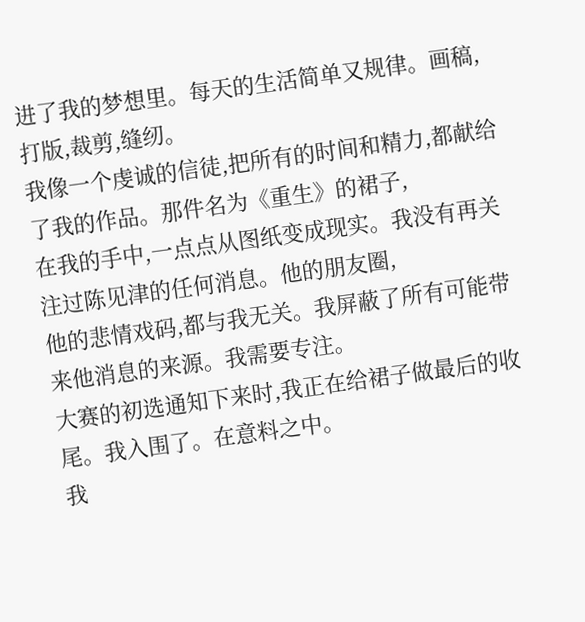进了我的梦想里。每天的生活简单又规律。画稿,打版,裁剪,缝纫。
我像一个虔诚的信徒,把所有的时间和精力,都献给了我的作品。那件名为《重生》的裙子,
在我的手中,一点点从图纸变成现实。我没有再关注过陈见津的任何消息。他的朋友圈,
他的悲情戏码,都与我无关。我屏蔽了所有可能带来他消息的来源。我需要专注。
大赛的初选通知下来时,我正在给裙子做最后的收尾。我入围了。在意料之中。
我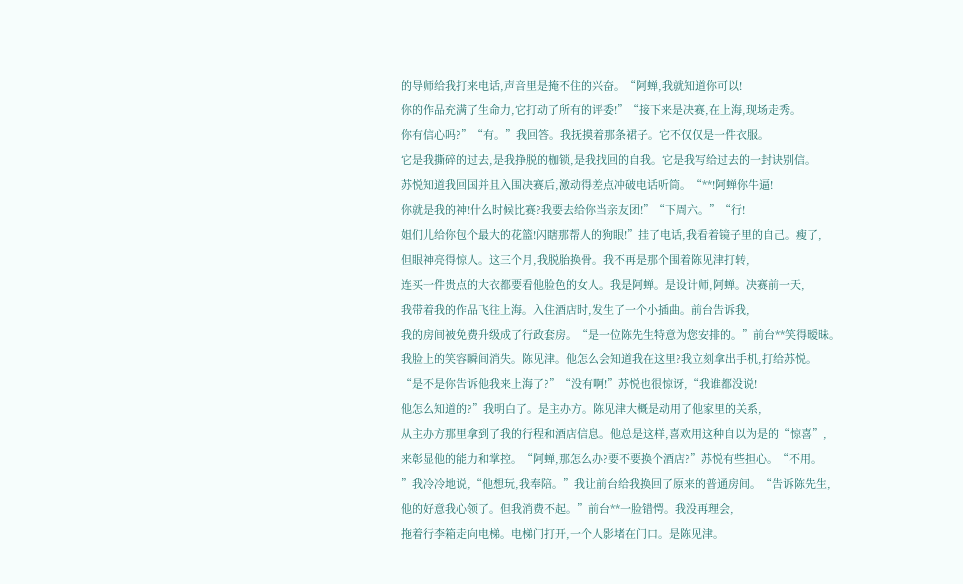的导师给我打来电话,声音里是掩不住的兴奋。“阿蝉,我就知道你可以!
你的作品充满了生命力,它打动了所有的评委!”“接下来是决赛,在上海,现场走秀。
你有信心吗?”“有。”我回答。我抚摸着那条裙子。它不仅仅是一件衣服。
它是我撕碎的过去,是我挣脱的枷锁,是我找回的自我。它是我写给过去的一封诀别信。
苏悦知道我回国并且入围决赛后,激动得差点冲破电话听筒。“**!阿蝉你牛逼!
你就是我的神!什么时候比赛?我要去给你当亲友团!”“下周六。”“行!
姐们儿给你包个最大的花篮!闪瞎那帮人的狗眼!”挂了电话,我看着镜子里的自己。瘦了,
但眼神亮得惊人。这三个月,我脱胎换骨。我不再是那个围着陈见津打转,
连买一件贵点的大衣都要看他脸色的女人。我是阿蝉。是设计师,阿蝉。决赛前一天,
我带着我的作品飞往上海。入住酒店时,发生了一个小插曲。前台告诉我,
我的房间被免费升级成了行政套房。“是一位陈先生特意为您安排的。”前台**笑得暧昧。
我脸上的笑容瞬间消失。陈见津。他怎么会知道我在这里?我立刻拿出手机,打给苏悦。
“是不是你告诉他我来上海了?”“没有啊!”苏悦也很惊讶,“我谁都没说!
他怎么知道的?”我明白了。是主办方。陈见津大概是动用了他家里的关系,
从主办方那里拿到了我的行程和酒店信息。他总是这样,喜欢用这种自以为是的“惊喜”,
来彰显他的能力和掌控。“阿蝉,那怎么办?要不要换个酒店?”苏悦有些担心。“不用。
”我冷冷地说,“他想玩,我奉陪。”我让前台给我换回了原来的普通房间。“告诉陈先生,
他的好意我心领了。但我消费不起。”前台**一脸错愕。我没再理会,
拖着行李箱走向电梯。电梯门打开,一个人影堵在门口。是陈见津。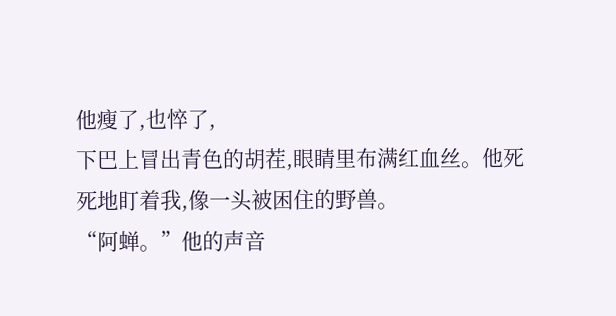他瘦了,也悴了,
下巴上冒出青色的胡茬,眼睛里布满红血丝。他死死地盯着我,像一头被困住的野兽。
“阿蝉。”他的声音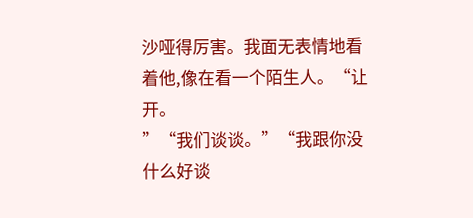沙哑得厉害。我面无表情地看着他,像在看一个陌生人。“让开。
”“我们谈谈。”“我跟你没什么好谈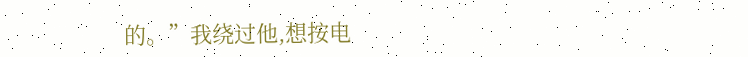的。”我绕过他,想按电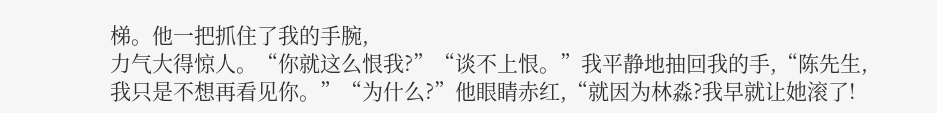梯。他一把抓住了我的手腕,
力气大得惊人。“你就这么恨我?”“谈不上恨。”我平静地抽回我的手,“陈先生,
我只是不想再看见你。”“为什么?”他眼睛赤红,“就因为林淼?我早就让她滚了!